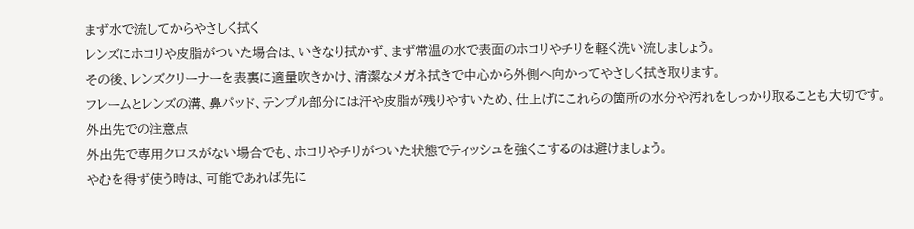まず水で流してからやさしく拭く
レンズにホコリや皮脂がついた場合は、いきなり拭かず、まず常温の水で表面のホコリやチリを軽く洗い流しましょう。
その後、レンズクリーナーを表裏に適量吹きかけ、清潔なメガネ拭きで中心から外側へ向かってやさしく拭き取ります。
フレームとレンズの溝、鼻パッド、テンプル部分には汗や皮脂が残りやすいため、仕上げにこれらの箇所の水分や汚れをしっかり取ることも大切です。
外出先での注意点
外出先で専用クロスがない場合でも、ホコリやチリがついた状態でティッシュを強くこするのは避けましょう。
やむを得ず使う時は、可能であれば先に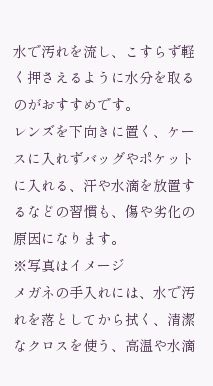水で汚れを流し、こすらず軽く押さえるように水分を取るのがおすすめです。
レンズを下向きに置く、ケースに入れずバッグやポケットに入れる、汗や水滴を放置するなどの習慣も、傷や劣化の原因になります。
※写真はイメージ
メガネの手入れには、水で汚れを落としてから拭く、清潔なクロスを使う、高温や水滴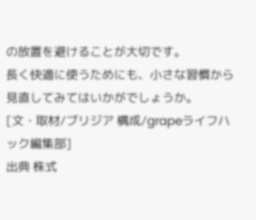の放置を避けることが大切です。
長く快適に使うためにも、小さな習慣から見直してみてはいかがでしょうか。
[文・取材/ブリジア 構成/grapeライフハック編集部]
出典 株式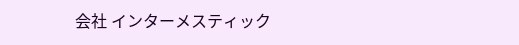会社 インターメスティック